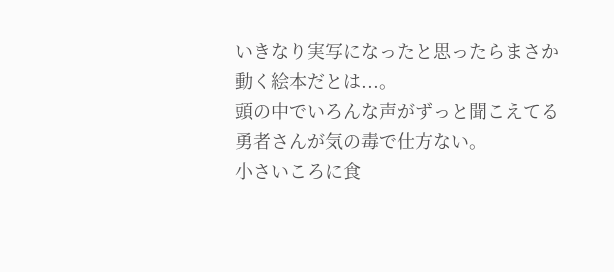いきなり実写になったと思ったらまさか動く絵本だとは...。
頭の中でいろんな声がずっと聞こえてる勇者さんが気の毒で仕方ない。
小さいころに食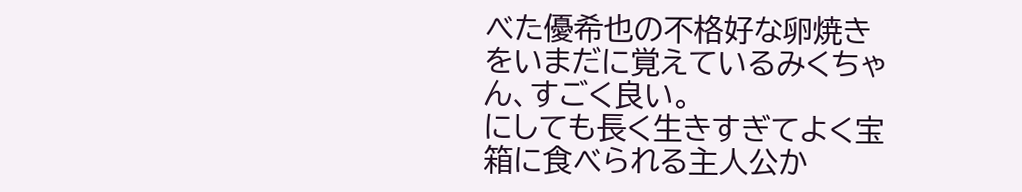べた優希也の不格好な卵焼きをいまだに覚えているみくちゃん、すごく良い。
にしても長く生きすぎてよく宝箱に食べられる主人公か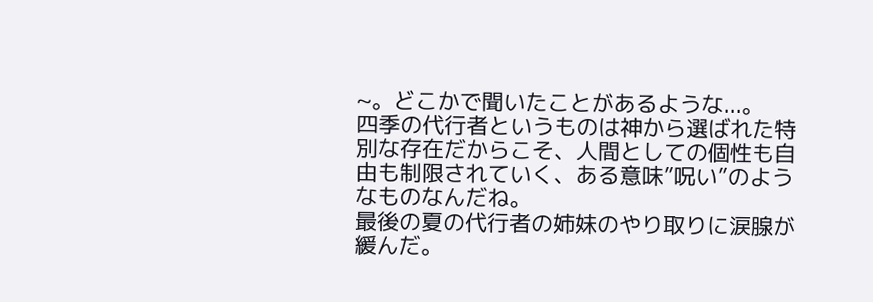~。どこかで聞いたことがあるような...。
四季の代行者というものは神から選ばれた特別な存在だからこそ、人間としての個性も自由も制限されていく、ある意味”呪い”のようなものなんだね。
最後の夏の代行者の姉妹のやり取りに涙腺が緩んだ。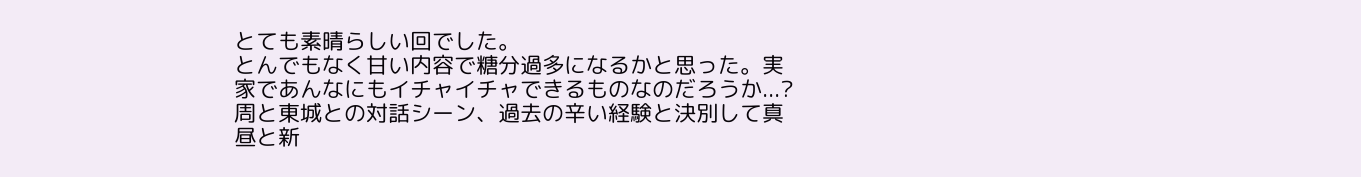とても素晴らしい回でした。
とんでもなく甘い内容で糖分過多になるかと思った。実家であんなにもイチャイチャできるものなのだろうか...?
周と東城との対話シーン、過去の辛い経験と決別して真昼と新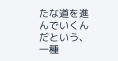たな道を進んでいくんだという、一種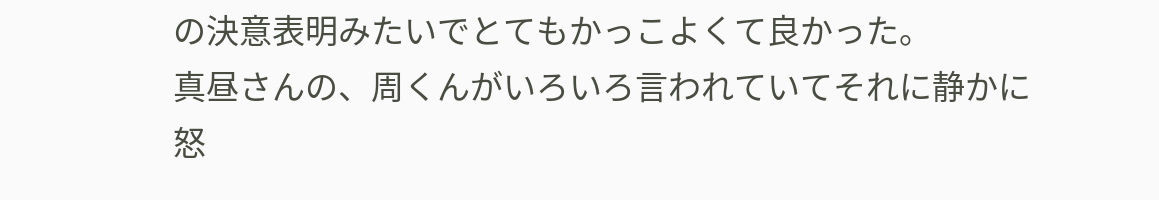の決意表明みたいでとてもかっこよくて良かった。
真昼さんの、周くんがいろいろ言われていてそれに静かに怒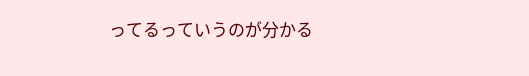ってるっていうのが分かる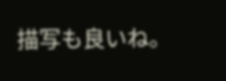描写も良いね。